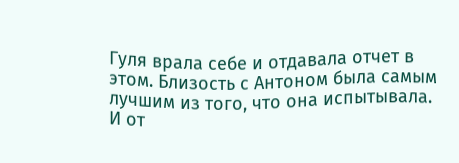Гуля врала себе и отдавала отчет в этом. Близость с Антоном была самым лучшим из того, что она испытывала. И от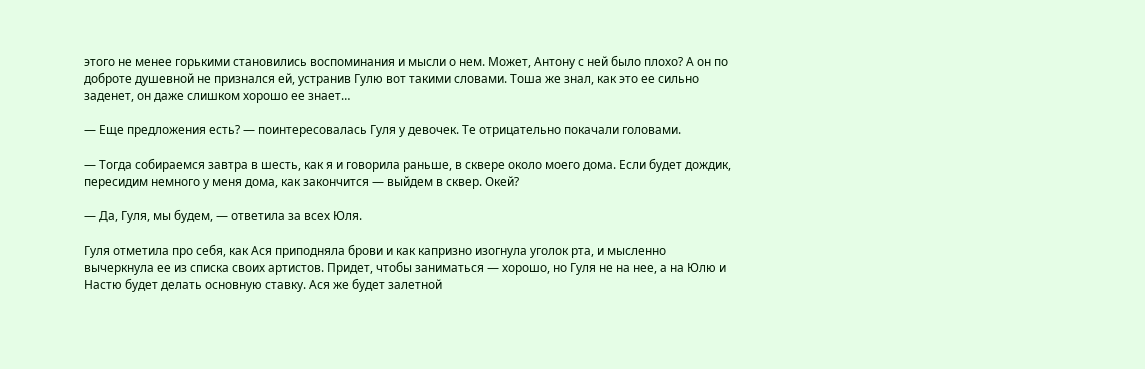этого не менее горькими становились воспоминания и мысли о нем. Может, Антону с ней было плохо? А он по доброте душевной не признался ей, устранив Гулю вот такими словами. Тоша же знал, как это ее сильно заденет, он даже слишком хорошо ее знает…

— Еще предложения есть? — поинтересовалась Гуля у девочек. Те отрицательно покачали головами.

— Тогда собираемся завтра в шесть, как я и говорила раньше, в сквере около моего дома. Если будет дождик, пересидим немного у меня дома, как закончится — выйдем в сквер. Окей?

— Да, Гуля, мы будем, — ответила за всех Юля.

Гуля отметила про себя, как Ася приподняла брови и как капризно изогнула уголок рта, и мысленно вычеркнула ее из списка своих артистов. Придет, чтобы заниматься — хорошо, но Гуля не на нее, а на Юлю и Настю будет делать основную ставку. Ася же будет залетной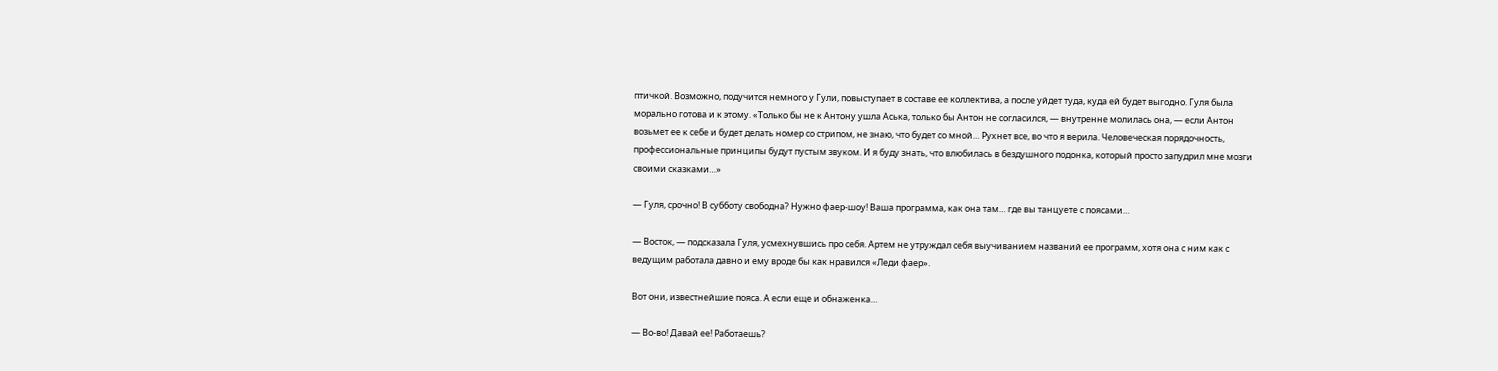птичкой. Возможно, подучится немного у Гули, повыступает в составе ее коллектива, а после уйдет туда, куда ей будет выгодно. Гуля была морально готова и к этому. «Только бы не к Антону ушла Аська, только бы Антон не согласился, — внутренне молилась она, — если Антон возьмет ее к себе и будет делать номер со стрипом, не знаю, что будет со мной… Рухнет все, во что я верила. Человеческая порядочность, профессиональные принципы будут пустым звуком. И я буду знать, что влюбилась в бездушного подонка, который просто запудрил мне мозги своими сказками…»

— Гуля, срочно! В субботу свободна? Нужно фаер-шоу! Ваша программа, как она там… где вы танцуете с поясами…

— Восток, — подсказала Гуля, усмехнувшись про себя. Артем не утруждал себя выучиванием названий ее программ, хотя она с ним как с ведущим работала давно и ему вроде бы как нравился «Леди фаер».

Вот они, известнейшие пояса. А если еще и обнаженка…

— Во-во! Давай ее! Работаешь?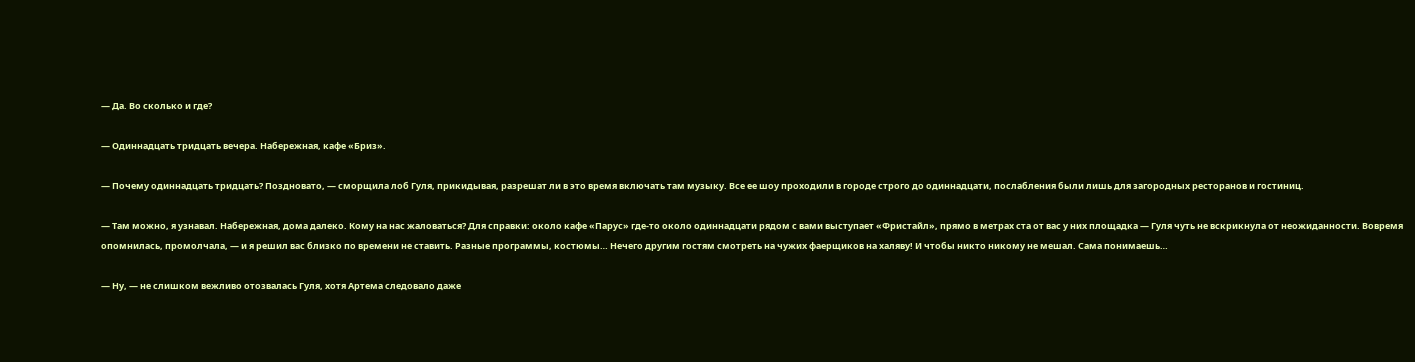— Да. Во сколько и где?

— Одиннадцать тридцать вечера. Набережная, кафе «Бриз».

— Почему одиннадцать тридцать? Поздновато, — сморщила лоб Гуля, прикидывая, разрешат ли в это время включать там музыку. Все ее шоу проходили в городе строго до одиннадцати, послабления были лишь для загородных ресторанов и гостиниц.

— Там можно, я узнавал. Набережная, дома далеко. Кому на нас жаловаться? Для справки: около кафе «Парус» где-то около одиннадцати рядом с вами выступает «Фристайл», прямо в метрах ста от вас у них площадка — Гуля чуть не вскрикнула от неожиданности. Вовремя опомнилась, промолчала, — и я решил вас близко по времени не ставить. Разные программы, костюмы… Нечего другим гостям смотреть на чужих фаерщиков на халяву! И чтобы никто никому не мешал. Сама понимаешь…

— Ну, — не слишком вежливо отозвалась Гуля, хотя Артема следовало даже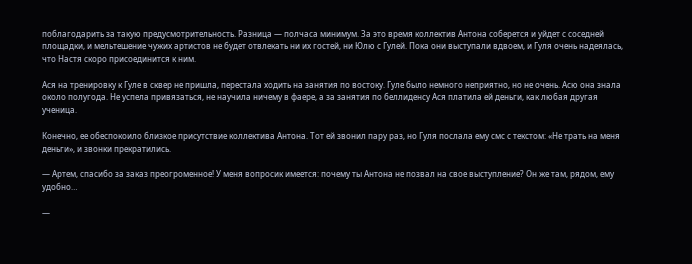поблагодарить за такую предусмотрительность. Разница — полчаса минимум. За это время коллектив Антона соберется и уйдет с соседней площадки, и мельтешение чужих артистов не будет отвлекать ни их гостей, ни Юлю с Гулей. Пока они выступали вдвоем, и Гуля очень надеялась, что Настя скоро присоединится к ним.

Ася на тренировку к Гуле в сквер не пришла, перестала ходить на занятия по востоку. Гуле было немного неприятно, но не очень. Асю она знала около полугода. Не успела привязаться, не научила ничему в фаере, а за занятия по беллиденсу Ася платила ей деньги, как любая другая ученица.

Конечно, ее обеспокоило близкое присутствие коллектива Антона. Тот ей звонил пару раз, но Гуля послала ему смс с текстом: «Не трать на меня деньги», и звонки прекратились.

— Артем, спасибо за заказ преогроменное! У меня вопросик имеется: почему ты Антона не позвал на свое выступление? Он же там, рядом, ему удобно…

—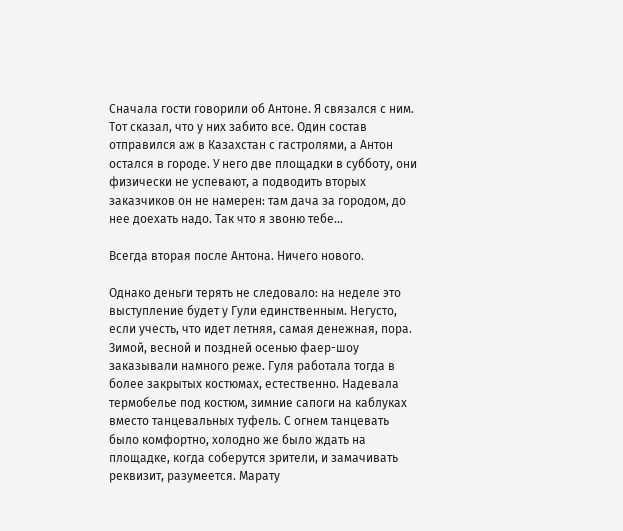Сначала гости говорили об Антоне. Я связался с ним. Тот сказал, что у них забито все. Один состав отправился аж в Казахстан с гастролями, а Антон остался в городе. У него две площадки в субботу, они физически не успевают, а подводить вторых заказчиков он не намерен: там дача за городом, до нее доехать надо. Так что я звоню тебе…

Всегда вторая после Антона. Ничего нового.

Однако деньги терять не следовало: на неделе это выступление будет у Гули единственным. Негусто, если учесть, что идет летняя, самая денежная, пора. Зимой, весной и поздней осенью фаер-шоу заказывали намного реже. Гуля работала тогда в более закрытых костюмах, естественно. Надевала термобелье под костюм, зимние сапоги на каблуках вместо танцевальных туфель. С огнем танцевать было комфортно, холодно же было ждать на площадке, когда соберутся зрители, и замачивать реквизит, разумеется. Марату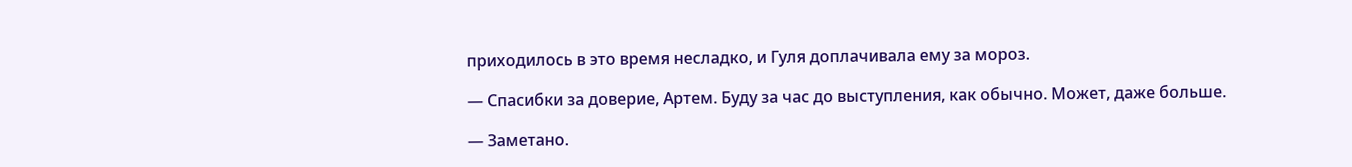приходилось в это время несладко, и Гуля доплачивала ему за мороз.

— Спасибки за доверие, Артем. Буду за час до выступления, как обычно. Может, даже больше.

— Заметано.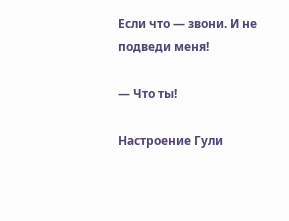Если что — звони. И не подведи меня!

— Что ты!

Настроение Гули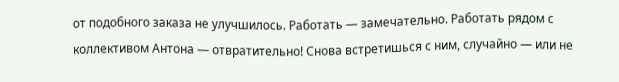от подобного заказа не улучшилось. Работать — замечательно. Работать рядом с коллективом Антона — отвратительно! Снова встретишься с ним, случайно — или не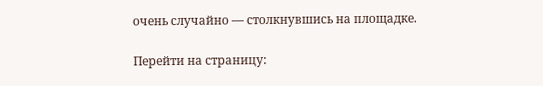очень случайно — столкнувшись на площадке.

Перейти на страницу: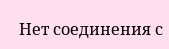Нет соединения с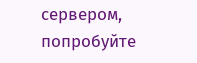сервером, попробуйте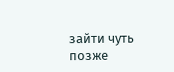зайти чуть позже